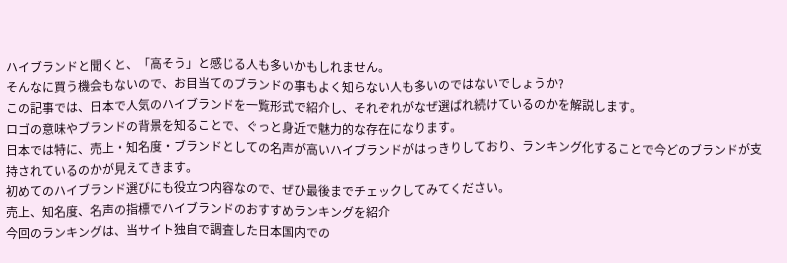ハイブランドと聞くと、「高そう」と感じる人も多いかもしれません。
そんなに買う機会もないので、お目当てのブランドの事もよく知らない人も多いのではないでしょうか?
この記事では、日本で人気のハイブランドを一覧形式で紹介し、それぞれがなぜ選ばれ続けているのかを解説します。
ロゴの意味やブランドの背景を知ることで、ぐっと身近で魅力的な存在になります。
日本では特に、売上・知名度・ブランドとしての名声が高いハイブランドがはっきりしており、ランキング化することで今どのブランドが支持されているのかが見えてきます。
初めてのハイブランド選びにも役立つ内容なので、ぜひ最後までチェックしてみてください。
売上、知名度、名声の指標でハイブランドのおすすめランキングを紹介
今回のランキングは、当サイト独自で調査した日本国内での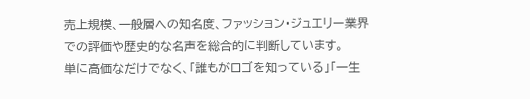売上規模、一般層への知名度、ファッション・ジュエリー業界での評価や歴史的な名声を総合的に判断しています。
単に高価なだけでなく、「誰もがロゴを知っている」「一生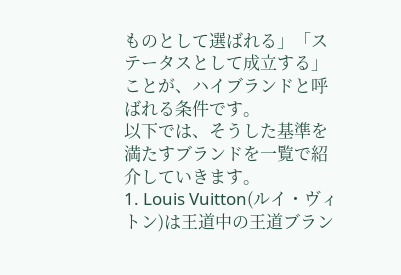ものとして選ばれる」「ステータスとして成立する」ことが、ハイブランドと呼ばれる条件です。
以下では、そうした基準を満たすブランドを一覧で紹介していきます。
1. Louis Vuitton(ルイ・ヴィトン)は王道中の王道ブラン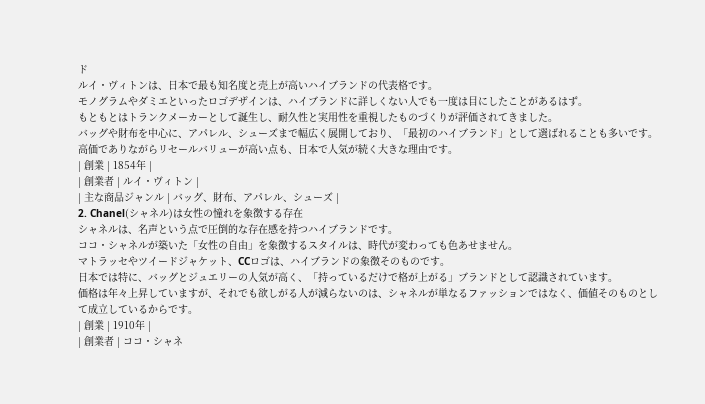ド
ルイ・ヴィトンは、日本で最も知名度と売上が高いハイブランドの代表格です。
モノグラムやダミエといったロゴデザインは、ハイブランドに詳しくない人でも一度は目にしたことがあるはず。
もともとはトランクメーカーとして誕生し、耐久性と実用性を重視したものづくりが評価されてきました。
バッグや財布を中心に、アパレル、シューズまで幅広く展開しており、「最初のハイブランド」として選ばれることも多いです。
高価でありながらリセールバリューが高い点も、日本で人気が続く大きな理由です。
| 創業 | 1854年 |
| 創業者 | ルイ・ヴィトン |
| 主な商品ジャンル | バッグ、財布、アパレル、シューズ |
2. Chanel(シャネル)は女性の憧れを象徴する存在
シャネルは、名声という点で圧倒的な存在感を持つハイブランドです。
ココ・シャネルが築いた「女性の自由」を象徴するスタイルは、時代が変わっても色あせません。
マトラッセやツイードジャケット、CCロゴは、ハイブランドの象徴そのものです。
日本では特に、バッグとジュエリーの人気が高く、「持っているだけで格が上がる」ブランドとして認識されています。
価格は年々上昇していますが、それでも欲しがる人が減らないのは、シャネルが単なるファッションではなく、価値そのものとして成立しているからです。
| 創業 | 1910年 |
| 創業者 | ココ・シャネ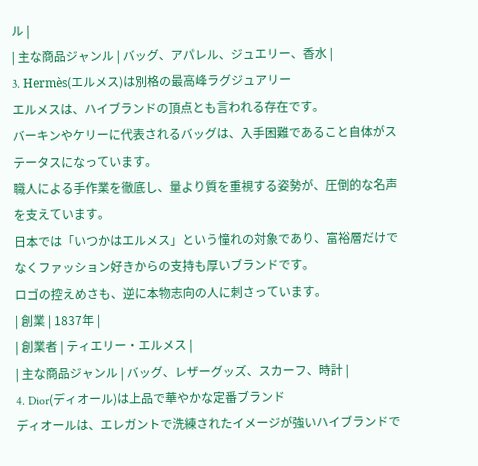ル |
| 主な商品ジャンル | バッグ、アパレル、ジュエリー、香水 |
3. Hermès(エルメス)は別格の最高峰ラグジュアリー
エルメスは、ハイブランドの頂点とも言われる存在です。
バーキンやケリーに代表されるバッグは、入手困難であること自体がステータスになっています。
職人による手作業を徹底し、量より質を重視する姿勢が、圧倒的な名声を支えています。
日本では「いつかはエルメス」という憧れの対象であり、富裕層だけでなくファッション好きからの支持も厚いブランドです。
ロゴの控えめさも、逆に本物志向の人に刺さっています。
| 創業 | 1837年 |
| 創業者 | ティエリー・エルメス |
| 主な商品ジャンル | バッグ、レザーグッズ、スカーフ、時計 |
4. Dior(ディオール)は上品で華やかな定番ブランド
ディオールは、エレガントで洗練されたイメージが強いハイブランドで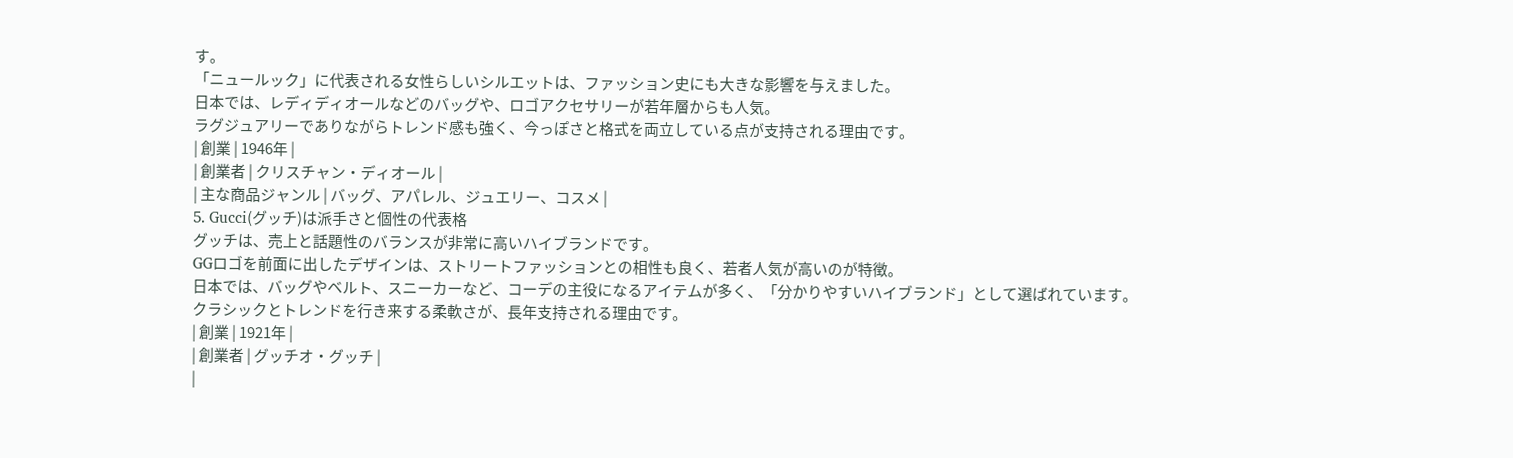す。
「ニュールック」に代表される女性らしいシルエットは、ファッション史にも大きな影響を与えました。
日本では、レディディオールなどのバッグや、ロゴアクセサリーが若年層からも人気。
ラグジュアリーでありながらトレンド感も強く、今っぽさと格式を両立している点が支持される理由です。
| 創業 | 1946年 |
| 創業者 | クリスチャン・ディオール |
| 主な商品ジャンル | バッグ、アパレル、ジュエリー、コスメ |
5. Gucci(グッチ)は派手さと個性の代表格
グッチは、売上と話題性のバランスが非常に高いハイブランドです。
GGロゴを前面に出したデザインは、ストリートファッションとの相性も良く、若者人気が高いのが特徴。
日本では、バッグやベルト、スニーカーなど、コーデの主役になるアイテムが多く、「分かりやすいハイブランド」として選ばれています。
クラシックとトレンドを行き来する柔軟さが、長年支持される理由です。
| 創業 | 1921年 |
| 創業者 | グッチオ・グッチ |
|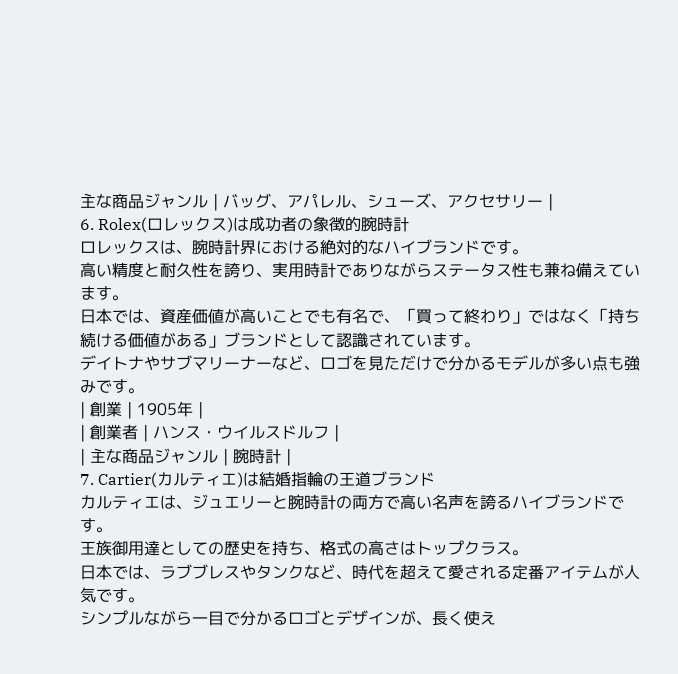主な商品ジャンル | バッグ、アパレル、シューズ、アクセサリー |
6. Rolex(ロレックス)は成功者の象徴的腕時計
ロレックスは、腕時計界における絶対的なハイブランドです。
高い精度と耐久性を誇り、実用時計でありながらステータス性も兼ね備えています。
日本では、資産価値が高いことでも有名で、「買って終わり」ではなく「持ち続ける価値がある」ブランドとして認識されています。
デイトナやサブマリーナーなど、ロゴを見ただけで分かるモデルが多い点も強みです。
| 創業 | 1905年 |
| 創業者 | ハンス・ウイルスドルフ |
| 主な商品ジャンル | 腕時計 |
7. Cartier(カルティエ)は結婚指輪の王道ブランド
カルティエは、ジュエリーと腕時計の両方で高い名声を誇るハイブランドです。
王族御用達としての歴史を持ち、格式の高さはトップクラス。
日本では、ラブブレスやタンクなど、時代を超えて愛される定番アイテムが人気です。
シンプルながら一目で分かるロゴとデザインが、長く使え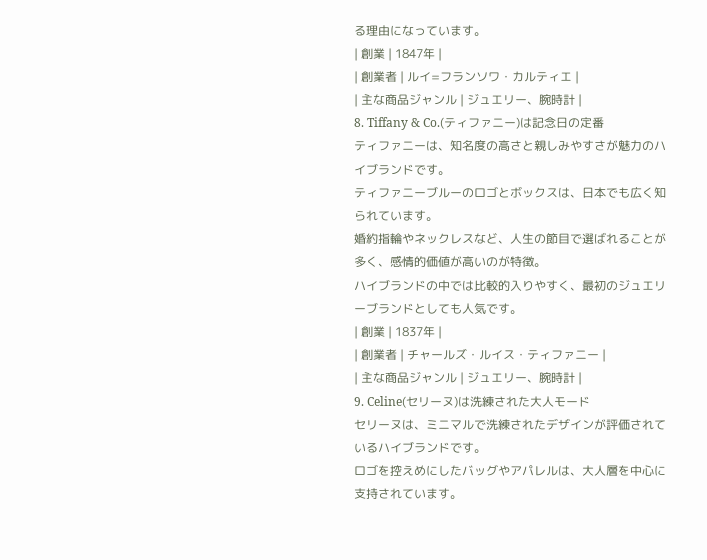る理由になっています。
| 創業 | 1847年 |
| 創業者 | ルイ=フランソワ・カルティエ |
| 主な商品ジャンル | ジュエリー、腕時計 |
8. Tiffany & Co.(ティファニー)は記念日の定番
ティファニーは、知名度の高さと親しみやすさが魅力のハイブランドです。
ティファニーブルーのロゴとボックスは、日本でも広く知られています。
婚約指輪やネックレスなど、人生の節目で選ばれることが多く、感情的価値が高いのが特徴。
ハイブランドの中では比較的入りやすく、最初のジュエリーブランドとしても人気です。
| 創業 | 1837年 |
| 創業者 | チャールズ・ルイス・ティファニー |
| 主な商品ジャンル | ジュエリー、腕時計 |
9. Celine(セリーヌ)は洗練された大人モード
セリーヌは、ミニマルで洗練されたデザインが評価されているハイブランドです。
ロゴを控えめにしたバッグやアパレルは、大人層を中心に支持されています。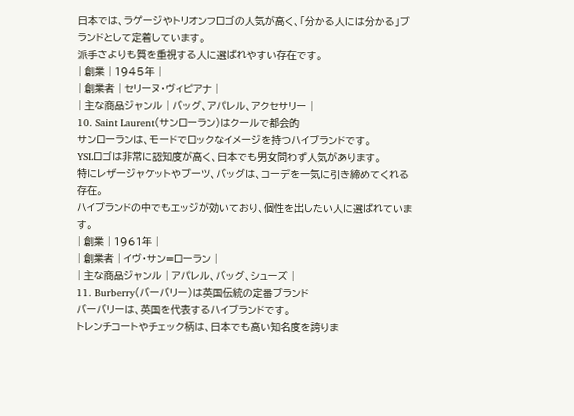日本では、ラゲージやトリオンフロゴの人気が高く、「分かる人には分かる」ブランドとして定着しています。
派手さよりも質を重視する人に選ばれやすい存在です。
| 創業 | 1945年 |
| 創業者 | セリーヌ・ヴィピアナ |
| 主な商品ジャンル | バッグ、アパレル、アクセサリー |
10. Saint Laurent(サンローラン)はクールで都会的
サンローランは、モードでロックなイメージを持つハイブランドです。
YSLロゴは非常に認知度が高く、日本でも男女問わず人気があります。
特にレザージャケットやブーツ、バッグは、コーデを一気に引き締めてくれる存在。
ハイブランドの中でもエッジが効いており、個性を出したい人に選ばれています。
| 創業 | 1961年 |
| 創業者 | イヴ・サン=ローラン |
| 主な商品ジャンル | アパレル、バッグ、シューズ |
11. Burberry(バーバリー)は英国伝統の定番ブランド
バーバリーは、英国を代表するハイブランドです。
トレンチコートやチェック柄は、日本でも高い知名度を誇りま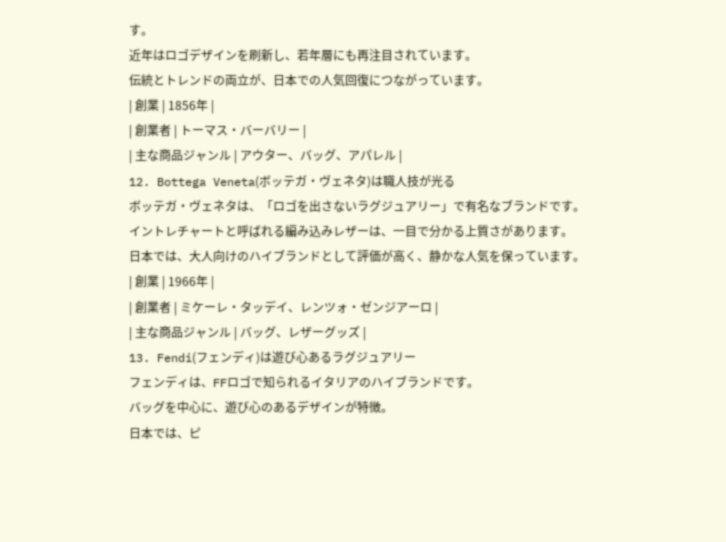す。
近年はロゴデザインを刷新し、若年層にも再注目されています。
伝統とトレンドの両立が、日本での人気回復につながっています。
| 創業 | 1856年 |
| 創業者 | トーマス・バーバリー |
| 主な商品ジャンル | アウター、バッグ、アパレル |
12. Bottega Veneta(ボッテガ・ヴェネタ)は職人技が光る
ボッテガ・ヴェネタは、「ロゴを出さないラグジュアリー」で有名なブランドです。
イントレチャートと呼ばれる編み込みレザーは、一目で分かる上質さがあります。
日本では、大人向けのハイブランドとして評価が高く、静かな人気を保っています。
| 創業 | 1966年 |
| 創業者 | ミケーレ・タッデイ、レンツォ・ゼンジアーロ |
| 主な商品ジャンル | バッグ、レザーグッズ |
13. Fendi(フェンディ)は遊び心あるラグジュアリー
フェンディは、FFロゴで知られるイタリアのハイブランドです。
バッグを中心に、遊び心のあるデザインが特徴。
日本では、ピ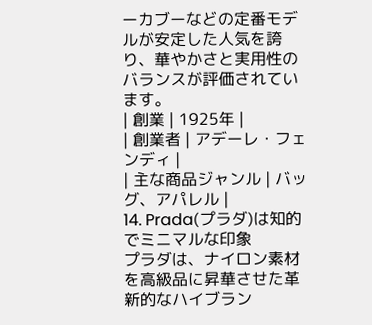ーカブーなどの定番モデルが安定した人気を誇り、華やかさと実用性のバランスが評価されています。
| 創業 | 1925年 |
| 創業者 | アデーレ・フェンディ |
| 主な商品ジャンル | バッグ、アパレル |
14. Prada(プラダ)は知的でミニマルな印象
プラダは、ナイロン素材を高級品に昇華させた革新的なハイブラン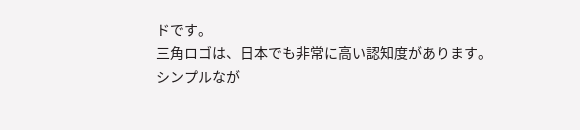ドです。
三角ロゴは、日本でも非常に高い認知度があります。
シンプルなが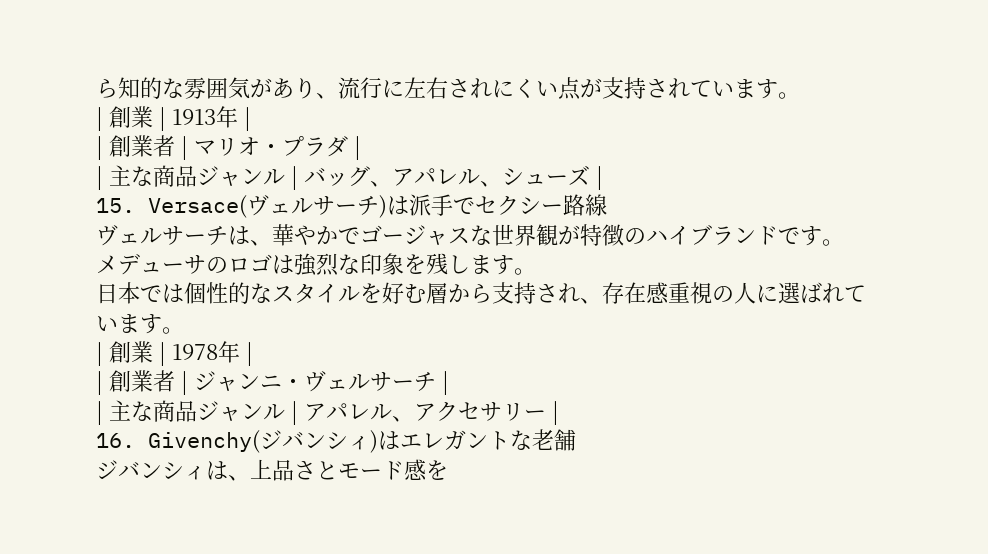ら知的な雰囲気があり、流行に左右されにくい点が支持されています。
| 創業 | 1913年 |
| 創業者 | マリオ・プラダ |
| 主な商品ジャンル | バッグ、アパレル、シューズ |
15. Versace(ヴェルサーチ)は派手でセクシー路線
ヴェルサーチは、華やかでゴージャスな世界観が特徴のハイブランドです。
メデューサのロゴは強烈な印象を残します。
日本では個性的なスタイルを好む層から支持され、存在感重視の人に選ばれています。
| 創業 | 1978年 |
| 創業者 | ジャンニ・ヴェルサーチ |
| 主な商品ジャンル | アパレル、アクセサリー |
16. Givenchy(ジバンシィ)はエレガントな老舗
ジバンシィは、上品さとモード感を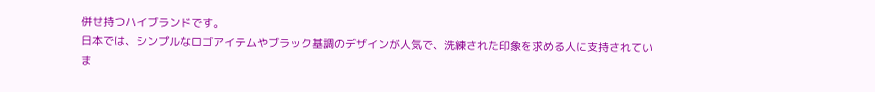併せ持つハイブランドです。
日本では、シンプルなロゴアイテムやブラック基調のデザインが人気で、洗練された印象を求める人に支持されていま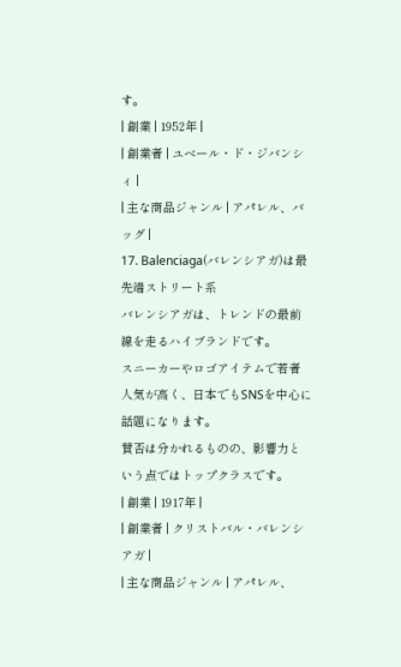す。
| 創業 | 1952年 |
| 創業者 | ユベール・ド・ジバンシィ |
| 主な商品ジャンル | アパレル、バッグ |
17. Balenciaga(バレンシアガ)は最先端ストリート系
バレンシアガは、トレンドの最前線を走るハイブランドです。
スニーカーやロゴアイテムで若者人気が高く、日本でもSNSを中心に話題になります。
賛否は分かれるものの、影響力という点ではトップクラスです。
| 創業 | 1917年 |
| 創業者 | クリストバル・バレンシアガ |
| 主な商品ジャンル | アパレル、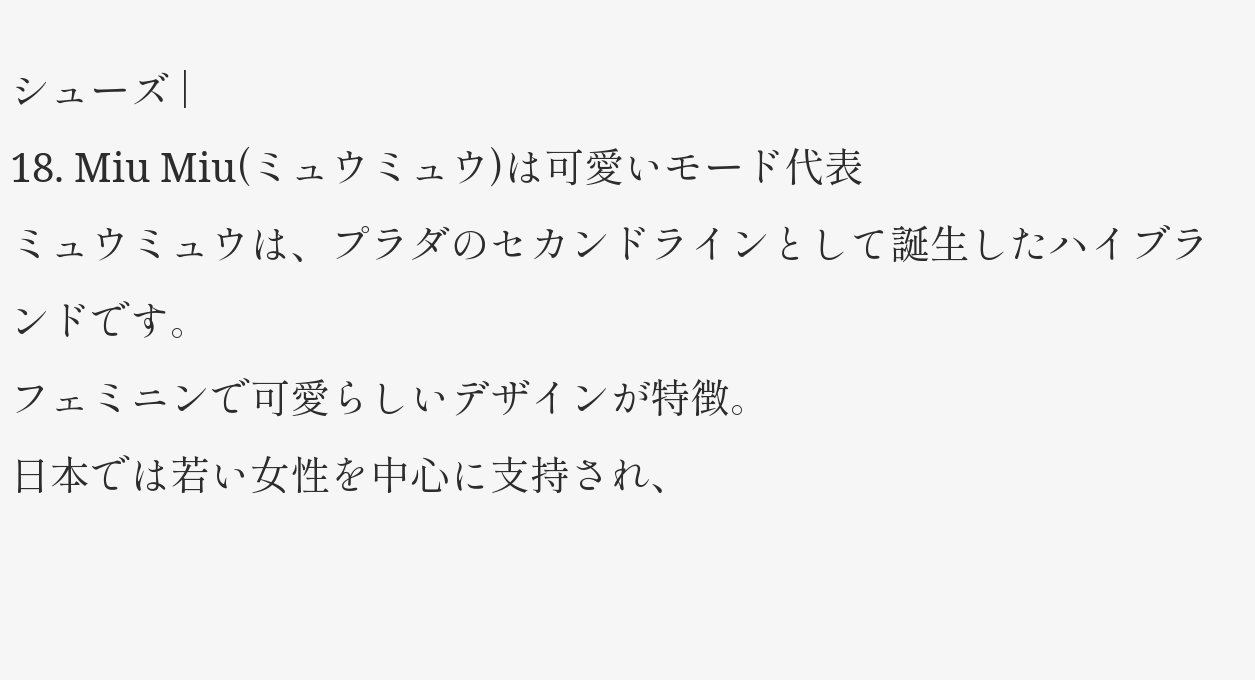シューズ |
18. Miu Miu(ミュウミュウ)は可愛いモード代表
ミュウミュウは、プラダのセカンドラインとして誕生したハイブランドです。
フェミニンで可愛らしいデザインが特徴。
日本では若い女性を中心に支持され、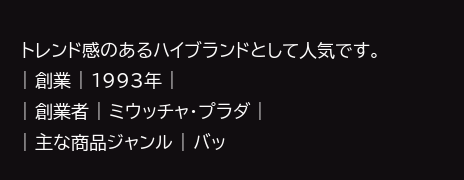トレンド感のあるハイブランドとして人気です。
| 創業 | 1993年 |
| 創業者 | ミウッチャ・プラダ |
| 主な商品ジャンル | バッ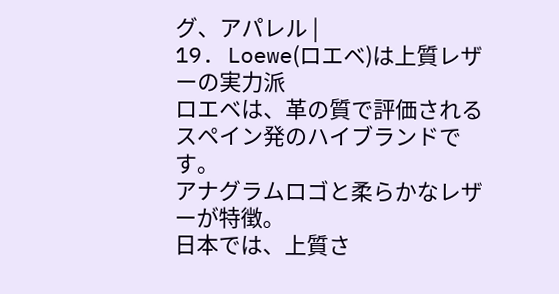グ、アパレル |
19. Loewe(ロエベ)は上質レザーの実力派
ロエベは、革の質で評価されるスペイン発のハイブランドです。
アナグラムロゴと柔らかなレザーが特徴。
日本では、上質さ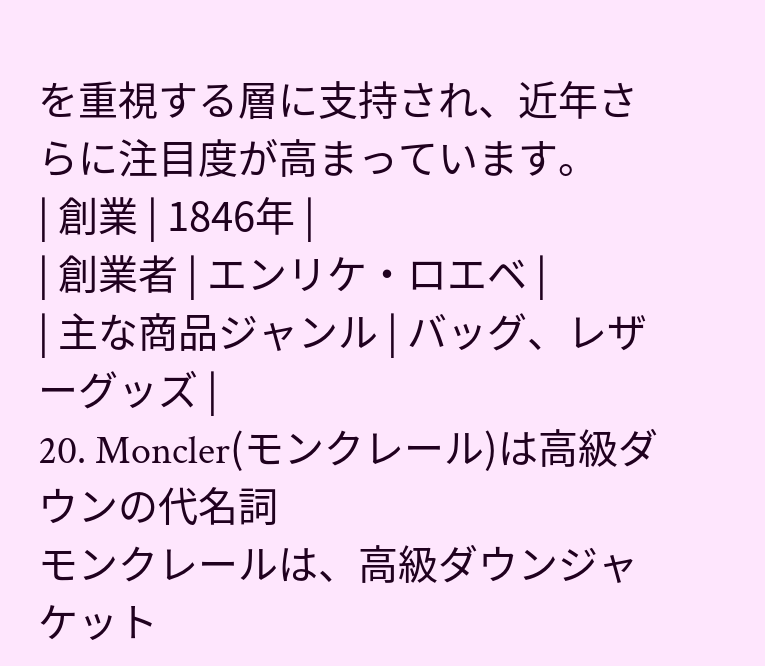を重視する層に支持され、近年さらに注目度が高まっています。
| 創業 | 1846年 |
| 創業者 | エンリケ・ロエベ |
| 主な商品ジャンル | バッグ、レザーグッズ |
20. Moncler(モンクレール)は高級ダウンの代名詞
モンクレールは、高級ダウンジャケット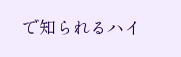で知られるハイ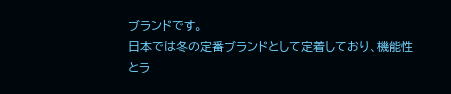ブランドです。
日本では冬の定番ブランドとして定着しており、機能性とラ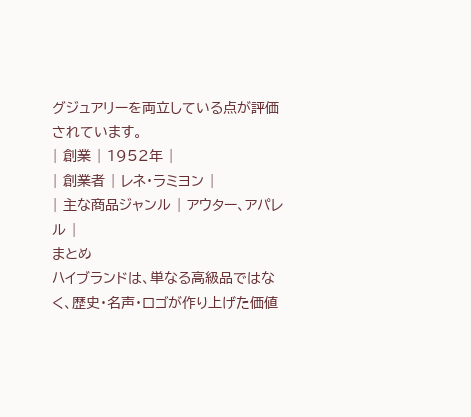グジュアリーを両立している点が評価されています。
| 創業 | 1952年 |
| 創業者 | レネ・ラミヨン |
| 主な商品ジャンル | アウター、アパレル |
まとめ
ハイブランドは、単なる高級品ではなく、歴史・名声・ロゴが作り上げた価値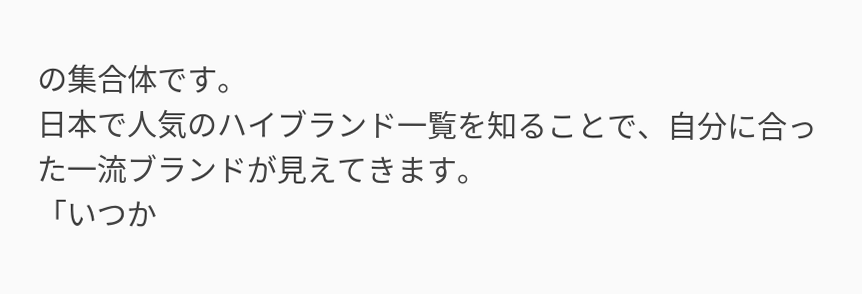の集合体です。
日本で人気のハイブランド一覧を知ることで、自分に合った一流ブランドが見えてきます。
「いつか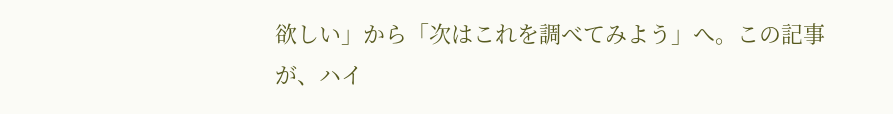欲しい」から「次はこれを調べてみよう」へ。この記事が、ハイ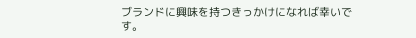ブランドに興味を持つきっかけになれば幸いです。